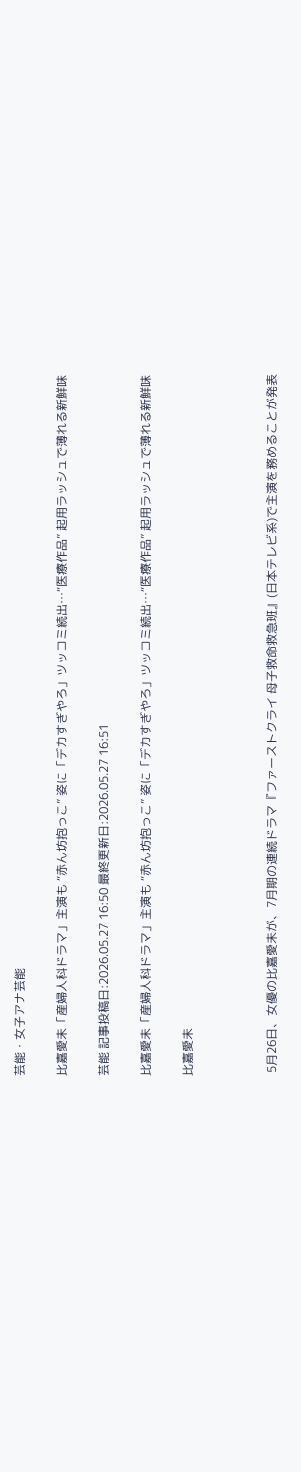芸能・女子アナ芸能

比嘉愛未「産婦人科ドラマ」主演も “赤ん坊抱っこ” 姿に「デカすぎやろ」ツッコミ続出…“医療作品” 起用ラッシュで薄れる新鮮味

芸能 記事投稿日:2026.05.27 16:50 最終更新日:2026.05.27 16:51

比嘉愛未「産婦人科ドラマ」主演も “赤ん坊抱っこ” 姿に「デカすぎやろ」ツッコミ続出…“医療作品” 起用ラッシュで薄れる新鮮味

比嘉愛未



 5月26日、女優の比嘉愛未が、7月期の連続ドラマ『ファーストクライ 母子救命救急班』(日本テレビ系)で主演を務めることが発表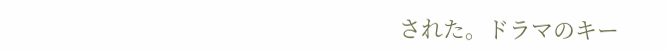された。ドラマのキー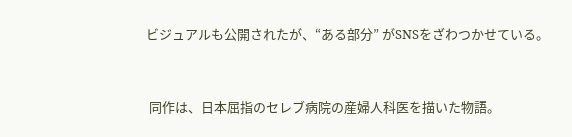ビジュアルも公開されたが、“ある部分” がSNSをざわつかせている。



 同作は、日本屈指のセレブ病院の産婦人科医を描いた物語。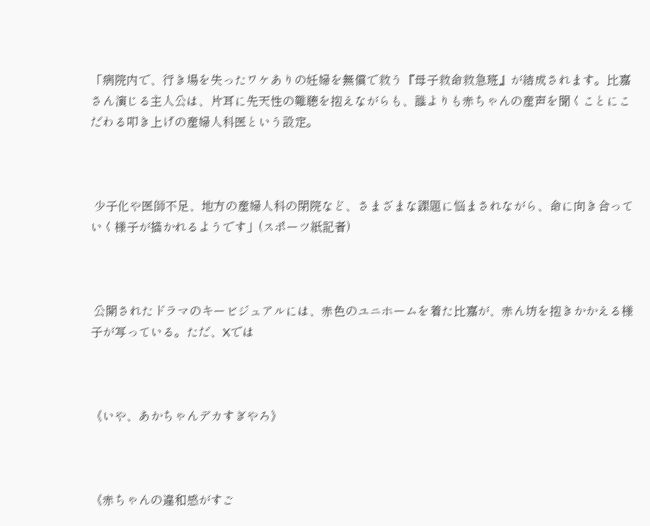「病院内で、行き場を失ったワケありの妊婦を無償で救う『母子救命救急班』が結成されます。比嘉さん演じる主人公は、片耳に先天性の難聴を抱えながらも、誰よりも赤ちゃんの産声を聞くことにこだわる叩き上げの産婦人科医という設定。



 少子化や医師不足、地方の産婦人科の閉院など、さまざまな課題に悩まされながら、命に向き合っていく様子が描かれるようです」(スポーツ紙記者)



 公開されたドラマのキービジュアルには、赤色のユニホームを着た比嘉が、赤ん坊を抱きかかえる様子が写っている。ただ、Xでは



《いや、あかちゃんデカすぎやろ》



《赤ちゃんの違和感がすご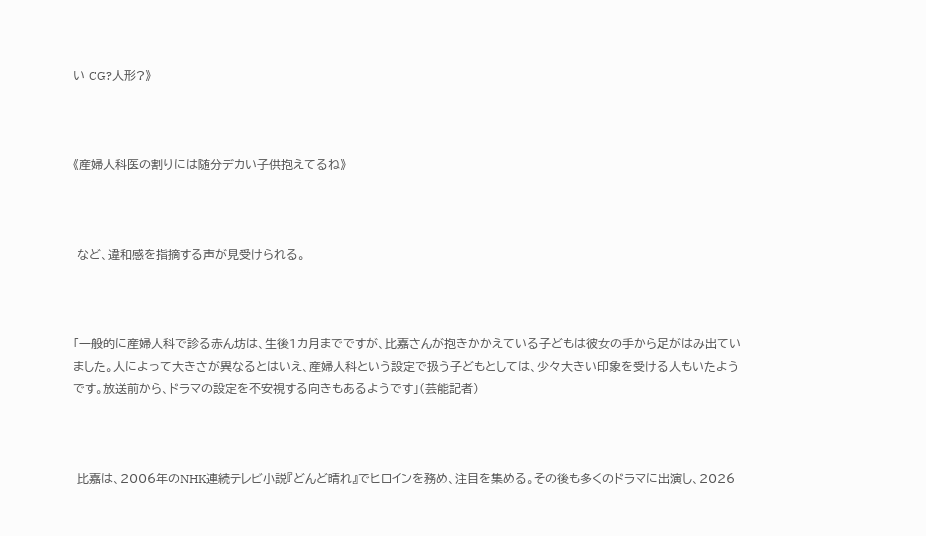い CG?人形?》



《産婦人科医の割りには随分デカい子供抱えてるね》



 など、違和感を指摘する声が見受けられる。



「一般的に産婦人科で診る赤ん坊は、生後1カ月までですが、比嘉さんが抱きかかえている子どもは彼女の手から足がはみ出ていました。人によって大きさが異なるとはいえ、産婦人科という設定で扱う子どもとしては、少々大きい印象を受ける人もいたようです。放送前から、ドラマの設定を不安視する向きもあるようです」(芸能記者)



 比嘉は、2006年のNHK連続テレビ小説『どんど晴れ』でヒロインを務め、注目を集める。その後も多くのドラマに出演し、2026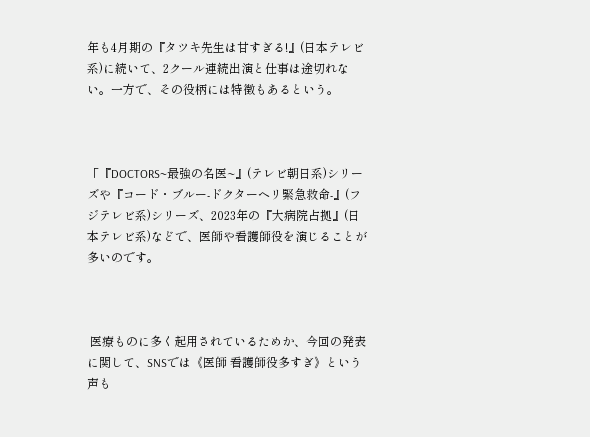年も4月期の『タツキ先生は甘すぎる!』(日本テレビ系)に続いて、2クール連続出演と仕事は途切れない。一方で、その役柄には特徴もあるという。



「『DOCTORS~最強の名医~』(テレビ朝日系)シリーズや『コード・ブルー-ドクターヘリ緊急救命-』(フジテレビ系)シリーズ、2023年の『大病院占拠』(日本テレビ系)などで、医師や看護師役を演じることが多いのです。



 医療ものに多く起用されているためか、今回の発表に関して、SNSでは《医師 看護師役多すぎ》という声も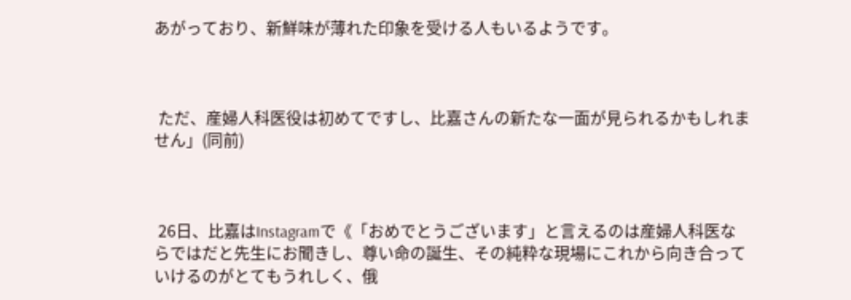あがっており、新鮮味が薄れた印象を受ける人もいるようです。



 ただ、産婦人科医役は初めてですし、比嘉さんの新たな一面が見られるかもしれません」(同前)



 26日、比嘉はInstagramで《「おめでとうございます」と言えるのは産婦人科医ならではだと先生にお聞きし、尊い命の誕生、その純粋な現場にこれから向き合っていけるのがとてもうれしく、俄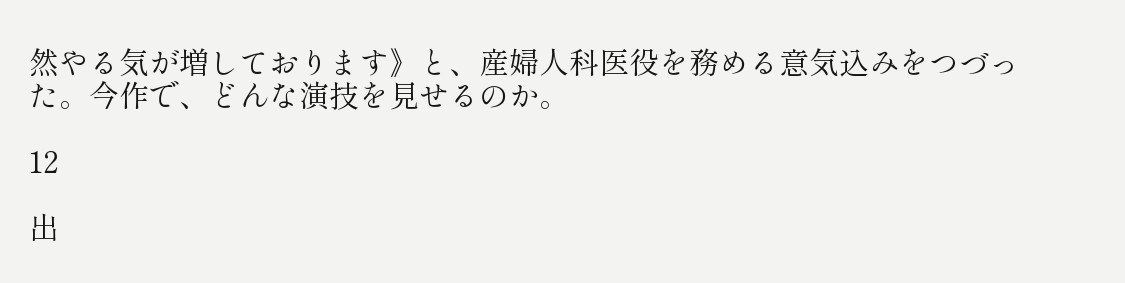然やる気が増しております》と、産婦人科医役を務める意気込みをつづった。今作で、どんな演技を見せるのか。

12

出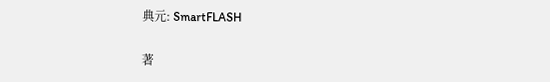典元: SmartFLASH

著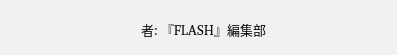者: 『FLASH』編集部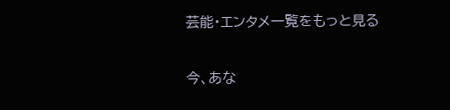芸能・エンタメ一覧をもっと見る

今、あな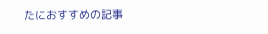たにおすすめの記事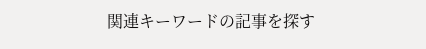関連キーワードの記事を探す